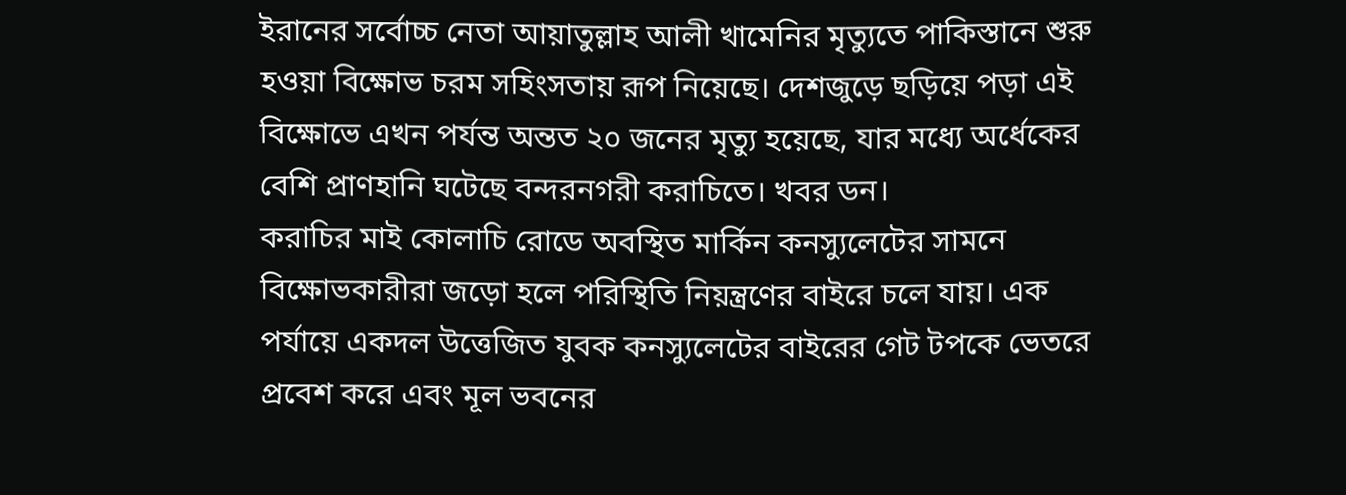ইরানের সর্বোচ্চ নেতা আয়াতুল্লাহ আলী খামেনির মৃত্যুতে পাকিস্তানে শুরু হওয়া বিক্ষোভ চরম সহিংসতায় রূপ নিয়েছে। দেশজুড়ে ছড়িয়ে পড়া এই বিক্ষোভে এখন পর্যন্ত অন্তত ২০ জনের মৃত্যু হয়েছে, যার মধ্যে অর্ধেকের বেশি প্রাণহানি ঘটেছে বন্দরনগরী করাচিতে। খবর ডন।
করাচির মাই কোলাচি রোডে অবস্থিত মার্কিন কনস্যুলেটের সামনে বিক্ষোভকারীরা জড়ো হলে পরিস্থিতি নিয়ন্ত্রণের বাইরে চলে যায়। এক পর্যায়ে একদল উত্তেজিত যুবক কনস্যুলেটের বাইরের গেট টপকে ভেতরে প্রবেশ করে এবং মূল ভবনের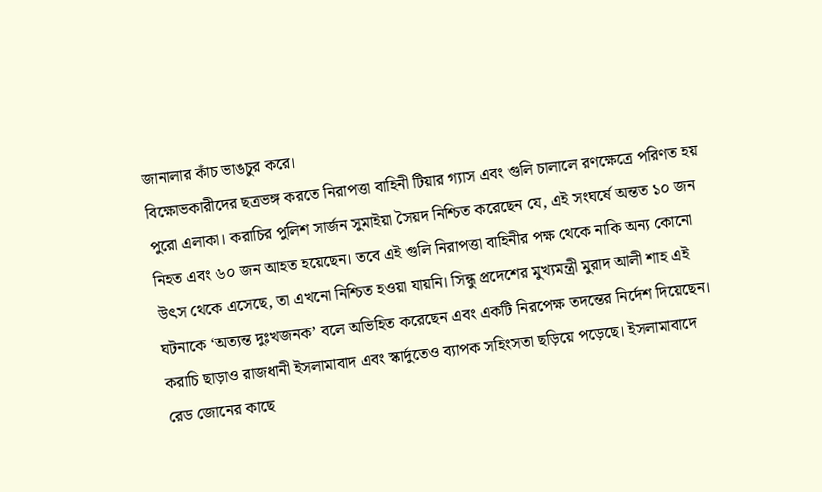জানালার কাঁচ ভাঙচুর করে।
বিক্ষোভকারীদের ছত্রভঙ্গ করতে নিরাপত্তা বাহিনী টিয়ার গ্যাস এবং গুলি চালালে রণক্ষেত্রে পরিণত হয় পুরো এলাকা। করাচির পুলিশ সার্জন সুমাইয়া সৈয়দ নিশ্চিত করেছেন যে, এই সংঘর্ষে অন্তত ১০ জন নিহত এবং ৬০ জন আহত হয়েছেন। তবে এই গুলি নিরাপত্তা বাহিনীর পক্ষ থেকে নাকি অন্য কোনো উৎস থেকে এসেছে, তা এখনো নিশ্চিত হওয়া যায়নি। সিন্ধু প্রদেশের মুখ্যমন্ত্রী মুরাদ আলী শাহ এই ঘটনাকে ‘অত্যন্ত দুঃখজনক’ বলে অভিহিত করেছেন এবং একটি নিরপেক্ষ তদন্তের নির্দেশ দিয়েছেন।
করাচি ছাড়াও রাজধানী ইসলামাবাদ এবং স্কার্দুতেও ব্যাপক সহিংসতা ছড়িয়ে পড়েছে। ইসলামাবাদে রেড জোনের কাছে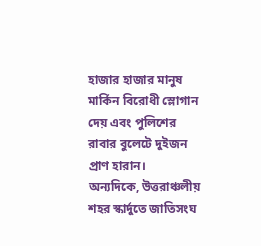হাজার হাজার মানুষ মার্কিন বিরোধী স্লোগান দেয় এবং পুলিশের রাবার বুলেটে দুইজন প্রাণ হারান।
অন্যদিকে, উত্তরাঞ্চলীয় শহর স্কার্দুতে জাতিসংঘ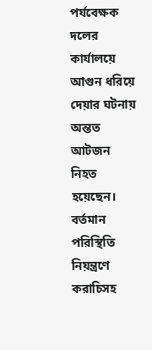পর্যবেক্ষক দলের কার্যালয়ে আগুন ধরিয়ে দেয়ার ঘটনায় অন্তত আটজন নিহত হয়েছেন। বর্তমান পরিস্থিতি নিয়ন্ত্রণে করাচিসহ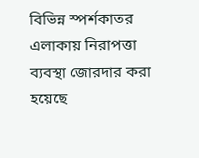বিভিন্ন স্পর্শকাতর এলাকায় নিরাপত্তা ব্যবস্থা জোরদার করা হয়েছে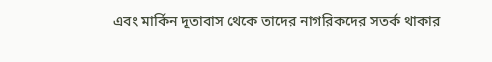এবং মার্কিন দূতাবাস থেকে তাদের নাগরিকদের সতর্ক থাকার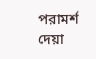পরামর্শ দেয়া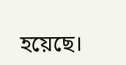হয়েছে।